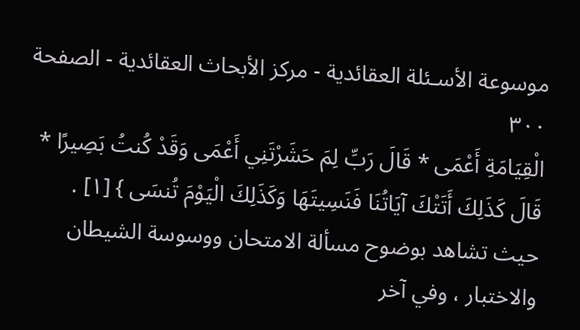موسوعة الأسـئلة العقائدية - مركز الأبحاث العقائدية - الصفحة ٣٠٠
الْقِيَامَةِ أَعْمَى * قَالَ رَبِّ لِمَ حَشَرْتَنِي أَعْمَى وَقَدْ كُنتُ بَصِيرًا * قَالَ كَذَلِكَ أَتَتْكَ آيَاتُنَا فَنَسِيتَهَا وَكَذَلِكَ الْيَوْمَ تُنسَى } [١] .
حيث تشاهد بوضوح مسألة الامتحان ووسوسة الشيطان والاختبار ، وفي آخر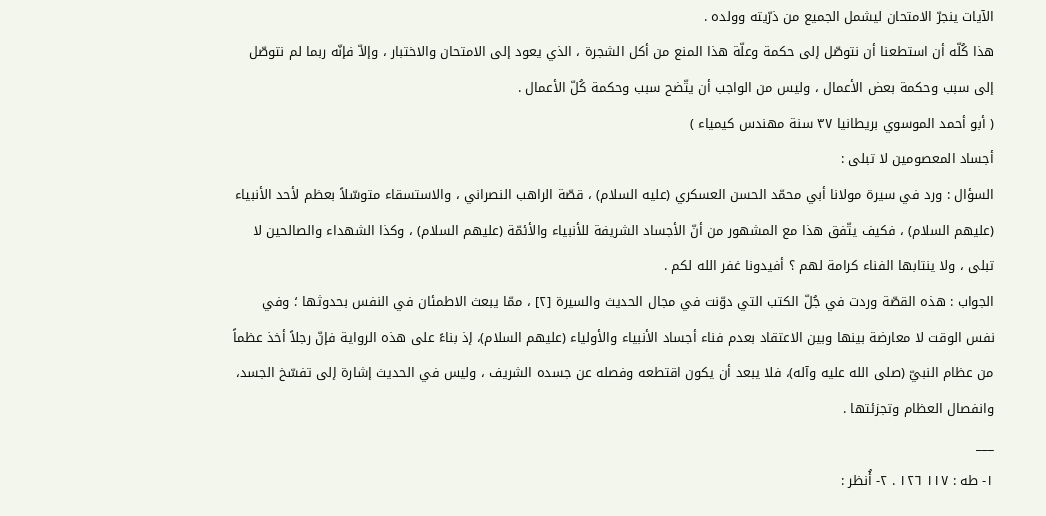الآيات ينجرّ الامتحان ليشمل الجميع من ذرّيته وولده .
هذا كُلّه أن استطعنا أن نتوصّل إلى حكمة وعلّة هذا المنع من أكل الشجرة ، الذي يعود إلى الامتحان والاختبار ، وإلاّ فإنّه ربما لم نتوصّل إلى سبب وحكمة بعض الأعمال ، وليس من الواجب أن يتّضح سبب وحكمة كُلّ الأعمال .
( أبو أحمد الموسوي بريطانيا ٣٧ سنة مهندس كيمياء )
أجساد المعصومين لا تبلى :
السؤال : ورد في سيرة مولانا أبي محمّد الحسن العسكري (عليه السلام) ، قصّة الراهب النصراني ، والاستسقاء متوسّلاً بعظم لأحد الأنبياء (عليهم السلام) ، فكيف يتّفق هذا مع المشهور من أنّ الأجساد الشريفة للأنبياء والأئمّة (عليهم السلام) ، وكذا الشهداء والصالحين لا تبلى ، ولا ينتابها الفناء كرامة لهم ؟ أفيدونا غفر الله لكم .
الجواب : هذه القصّة وردت في جُلّ الكتب التي دوّنت في مجال الحديث والسيرة [٢] ، ممّا يبعث الاطمئان في النفس بحدوثها ؛ وفي نفس الوقت لا معارضة بينها وبين الاعتقاد بعدم فناء أجساد الأنبياء والأولياء (عليهم السلام)، إذ بناءً على هذه الرواية فإنّ رجلاً أخذ عظماً من عظام النبيّ (صلى الله عليه وآله)، فلا يبعد أن يكون اقتطعه وفصله عن جسده الشريف ، وليس في الحديث إشارة إلى تفسّخ الجسد، وانفصال العظام وتجزئتها .
___
١- طه : ١١٧ ١٢٦ . ٢- أُنظر :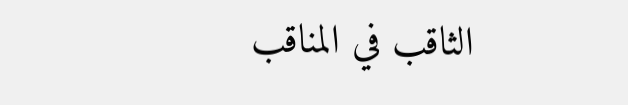الثاقب في المناقب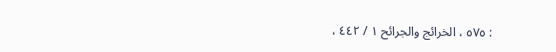: ٥٧٥ ، الخرائج والجرائح ١ / ٤٤٢ ،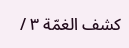كشف الغمّة ٣ /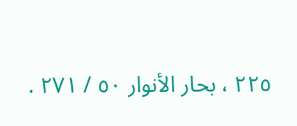٢٢٥ ، بحار الأنوار ٥٠ / ٢٧١ .